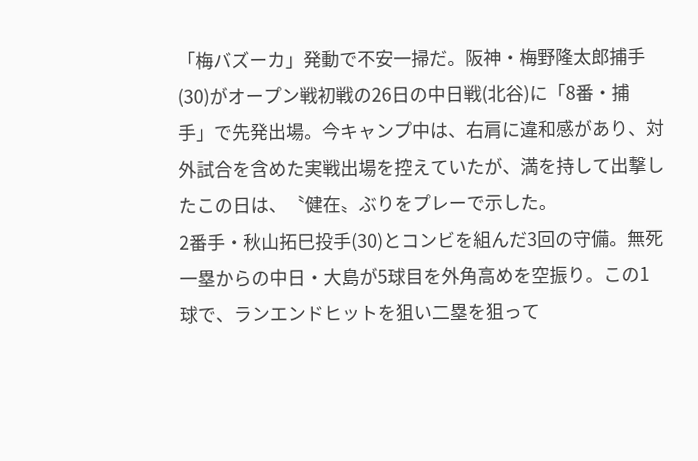「梅バズーカ」発動で不安一掃だ。阪神・梅野隆太郎捕手(30)がオープン戦初戦の26日の中日戦(北谷)に「8番・捕手」で先発出場。今キャンプ中は、右肩に違和感があり、対外試合を含めた実戦出場を控えていたが、満を持して出撃したこの日は、〝健在〟ぶりをプレーで示した。
2番手・秋山拓巳投手(30)とコンビを組んだ3回の守備。無死一塁からの中日・大島が5球目を外角高めを空振り。この1球で、ランエンドヒットを狙い二塁を狙って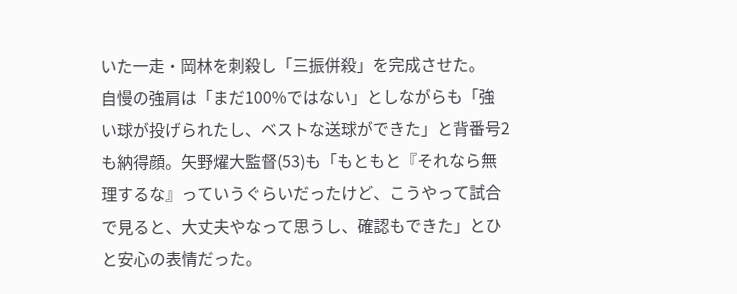いた一走・岡林を刺殺し「三振併殺」を完成させた。
自慢の強肩は「まだ100%ではない」としながらも「強い球が投げられたし、ベストな送球ができた」と背番号2も納得顔。矢野燿大監督(53)も「もともと『それなら無理するな』っていうぐらいだったけど、こうやって試合で見ると、大丈夫やなって思うし、確認もできた」とひと安心の表情だった。